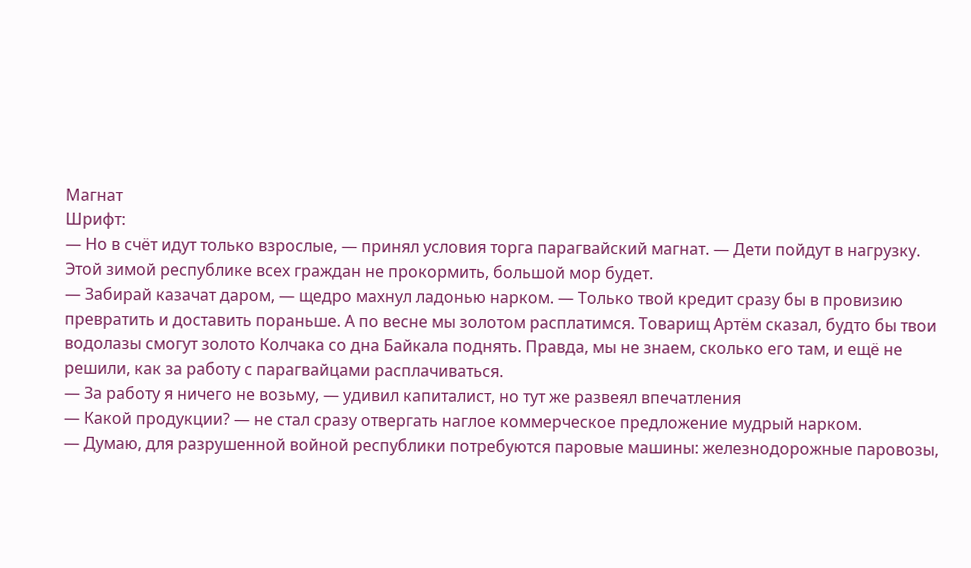Магнат
Шрифт:
— Но в счёт идут только взрослые, — принял условия торга парагвайский магнат. — Дети пойдут в нагрузку. Этой зимой республике всех граждан не прокормить, большой мор будет.
— Забирай казачат даром, — щедро махнул ладонью нарком. — Только твой кредит сразу бы в провизию превратить и доставить пораньше. А по весне мы золотом расплатимся. Товарищ Артём сказал, будто бы твои водолазы смогут золото Колчака со дна Байкала поднять. Правда, мы не знаем, сколько его там, и ещё не решили, как за работу с парагвайцами расплачиваться.
— За работу я ничего не возьму, — удивил капиталист, но тут же развеял впечатления
— Какой продукции? — не стал сразу отвергать наглое коммерческое предложение мудрый нарком.
— Думаю, для разрушенной войной республики потребуются паровые машины: железнодорожные паровозы,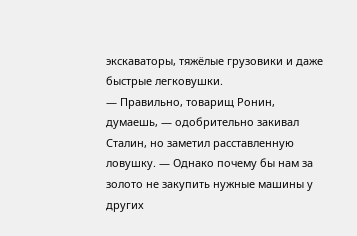экскаваторы, тяжёлые грузовики и даже быстрые легковушки.
— Правильно, товарищ Ронин, думаешь, — одобрительно закивал Сталин, но заметил расставленную ловушку. — Однако почему бы нам за золото не закупить нужные машины у других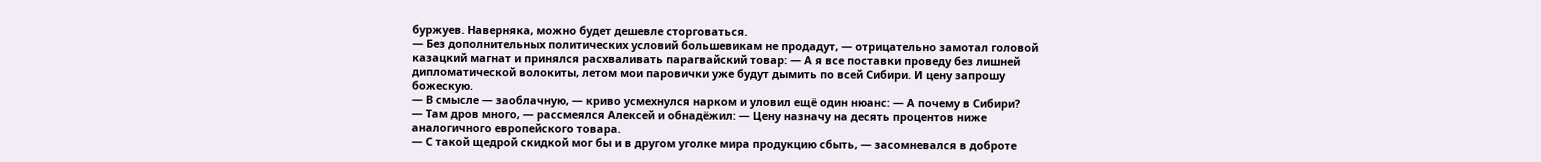буржуев. Наверняка, можно будет дешевле сторговаться.
— Без дополнительных политических условий большевикам не продадут, — отрицательно замотал головой казацкий магнат и принялся расхваливать парагвайский товар: — А я все поставки проведу без лишней дипломатической волокиты, летом мои паровички уже будут дымить по всей Сибири. И цену запрошу божескую.
— В смысле — заоблачную, — криво усмехнулся нарком и уловил ещё один нюанс: — А почему в Сибири?
— Там дров много, — рассмеялся Алексей и обнадёжил: — Цену назначу на десять процентов ниже аналогичного европейского товара.
— С такой щедрой скидкой мог бы и в другом уголке мира продукцию сбыть, — засомневался в доброте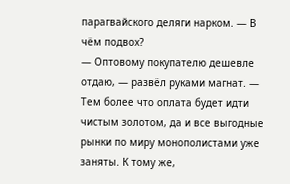парагвайского деляги нарком. — В чём подвох?
— Оптовому покупателю дешевле отдаю, — развёл руками магнат. — Тем более что оплата будет идти чистым золотом, да и все выгодные рынки по миру монополистами уже заняты. К тому же,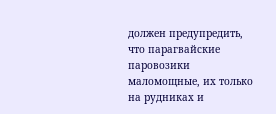должен предупредить, что парагвайские паровозики маломощные, их только на рудниках и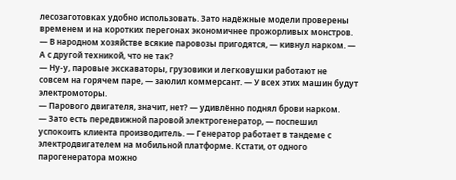лесозаготовках удобно использовать. Зато надёжные модели проверены временем и на коротких перегонах экономичнее прожорливых монстров.
— В народном хозяйстве всякие паровозы пригодятся, — кивнул нарком. — А с другой техникой, что не так?
— Ну-у, паровые экскаваторы, грузовики и легковушки работают не совсем на горячем паре, — заюлил коммерсант. — У всех этих машин будут электромоторы.
— Парового двигателя, значит, нет? — удивлённо поднял брови нарком.
— Зато есть передвижной паровой электрогенератор, — поспешил успокоить клиента производитель. — Генератор работает в тандеме с электродвигателем на мобильной платформе. Кстати, от одного парогенератора можно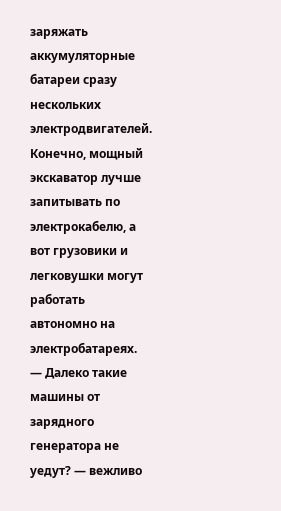заряжать аккумуляторные батареи сразу нескольких электродвигателей. Конечно, мощный экскаватор лучше запитывать по электрокабелю, а вот грузовики и легковушки могут работать автономно на электробатареях.
— Далеко такие машины от зарядного генератора не уедут? — вежливо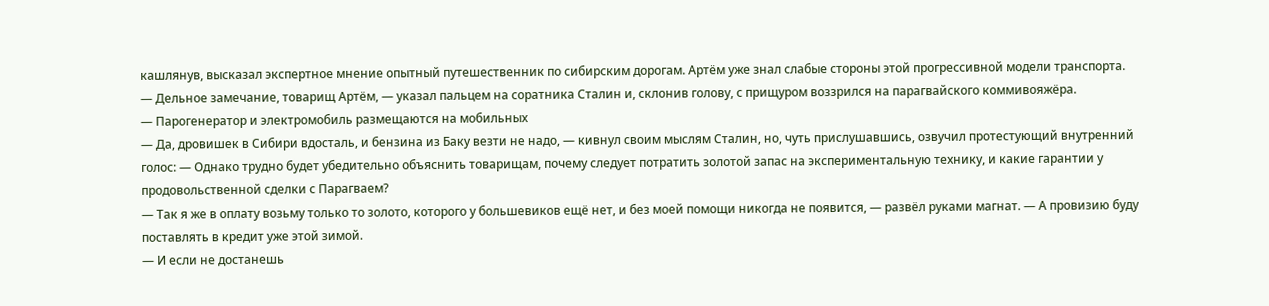кашлянув, высказал экспертное мнение опытный путешественник по сибирским дорогам. Артём уже знал слабые стороны этой прогрессивной модели транспорта.
— Дельное замечание, товарищ Артём, — указал пальцем на соратника Сталин и, склонив голову, с прищуром воззрился на парагвайского коммивояжёра.
— Парогенератор и электромобиль размещаются на мобильных
— Да, дровишек в Сибири вдосталь, и бензина из Баку везти не надо, — кивнул своим мыслям Сталин, но, чуть прислушавшись, озвучил протестующий внутренний голос: — Однако трудно будет убедительно объяснить товарищам, почему следует потратить золотой запас на экспериментальную технику, и какие гарантии у продовольственной сделки с Парагваем?
— Так я же в оплату возьму только то золото, которого у большевиков ещё нет, и без моей помощи никогда не появится, — развёл руками магнат. — А провизию буду поставлять в кредит уже этой зимой.
— И если не достанешь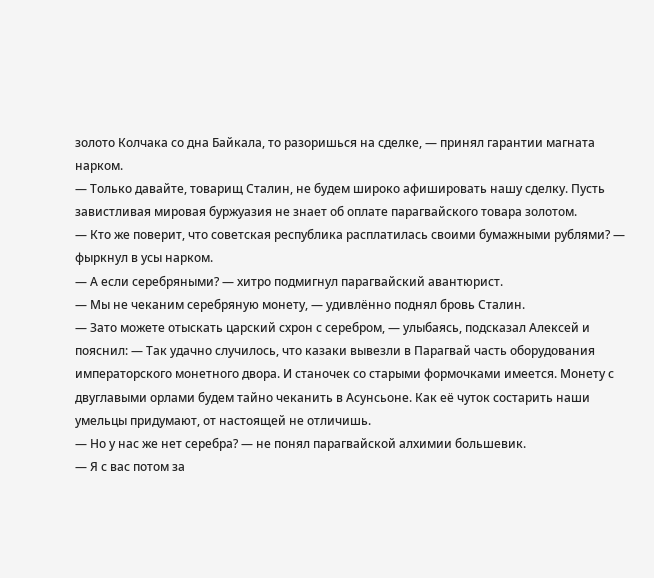золото Колчака со дна Байкала, то разоришься на сделке, — принял гарантии магната нарком.
— Только давайте, товарищ Сталин, не будем широко афишировать нашу сделку. Пусть завистливая мировая буржуазия не знает об оплате парагвайского товара золотом.
— Кто же поверит, что советская республика расплатилась своими бумажными рублями? — фыркнул в усы нарком.
— А если серебряными? — хитро подмигнул парагвайский авантюрист.
— Мы не чеканим серебряную монету, — удивлённо поднял бровь Сталин.
— Зато можете отыскать царский схрон с серебром, — улыбаясь, подсказал Алексей и пояснил: — Так удачно случилось, что казаки вывезли в Парагвай часть оборудования императорского монетного двора. И станочек со старыми формочками имеется. Монету с двуглавыми орлами будем тайно чеканить в Асунсьоне. Как её чуток состарить наши умельцы придумают, от настоящей не отличишь.
— Но у нас же нет серебра? — не понял парагвайской алхимии большевик.
— Я с вас потом за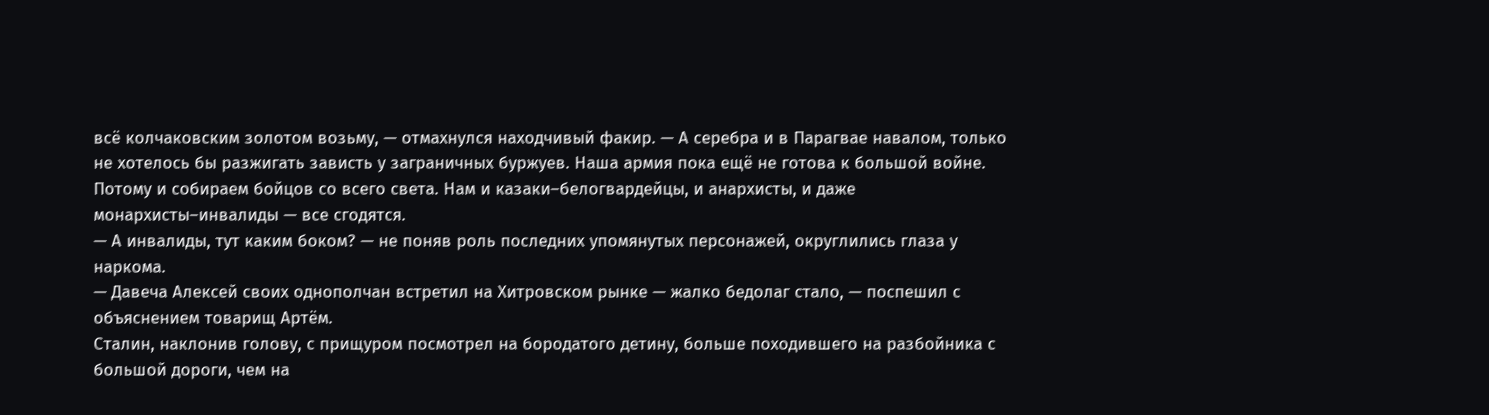всё колчаковским золотом возьму, — отмахнулся находчивый факир. — А серебра и в Парагвае навалом, только не хотелось бы разжигать зависть у заграничных буржуев. Наша армия пока ещё не готова к большой войне. Потому и собираем бойцов со всего света. Нам и казаки–белогвардейцы, и анархисты, и даже монархисты–инвалиды — все сгодятся.
— А инвалиды, тут каким боком? — не поняв роль последних упомянутых персонажей, округлились глаза у наркома.
— Давеча Алексей своих однополчан встретил на Хитровском рынке — жалко бедолаг стало, — поспешил с объяснением товарищ Артём.
Сталин, наклонив голову, с прищуром посмотрел на бородатого детину, больше походившего на разбойника с большой дороги, чем на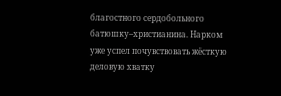благостного сердобольного батюшку–христианина. Нарком уже успел почувствовать жёсткую деловую хватку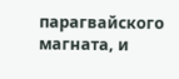парагвайского магната, и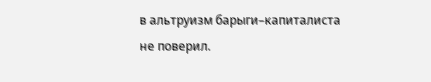в альтруизм барыги–капиталиста не поверил.